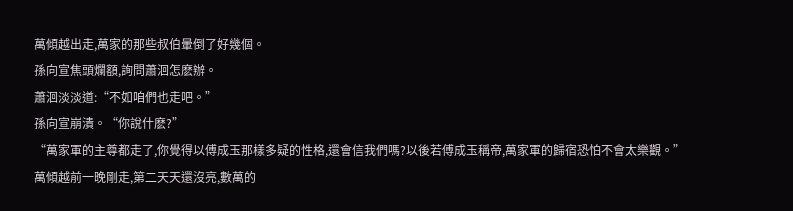萬傾越出走,萬家的那些叔伯暈倒了好幾個。
孫向宣焦頭爛額,詢問蕭洄怎麽辦。
蕭洄淡淡道:“不如咱們也走吧。”
孫向宣崩潰。“你說什麽?”
“萬家軍的主尊都走了,你覺得以傅成玉那樣多疑的性格,還會信我們嗎?以後若傅成玉稱帝,萬家軍的歸宿恐怕不會太樂觀。”
萬傾越前一晚剛走,第二天天還沒亮,數萬的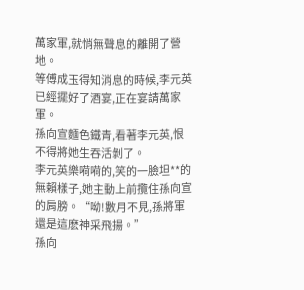萬家軍,就悄無聲息的離開了營地。
等傅成玉得知消息的時候,李元英已經擺好了酒宴,正在宴請萬家軍。
孫向宣麵色鐵青,看著李元英,恨不得將她生吞活剝了。
李元英樂嗬嗬的,笑的一臉坦**的無賴樣子,她主動上前攬住孫向宣的肩膀。“呦!數月不見,孫將軍還是這麽神采飛揚。”
孫向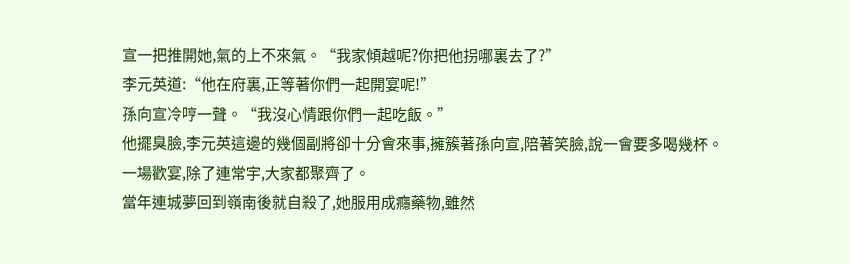宣一把推開她,氣的上不來氣。“我家傾越呢?你把他拐哪裏去了?”
李元英道:“他在府裏,正等著你們一起開宴呢!”
孫向宣冷哼一聲。“我沒心情跟你們一起吃飯。”
他擺臭臉,李元英這邊的幾個副將卻十分會來事,擁簇著孫向宣,陪著笑臉,說一會要多喝幾杯。
一場歡宴,除了連常宇,大家都聚齊了。
當年連城夢回到嶺南後就自殺了,她服用成癮藥物,雖然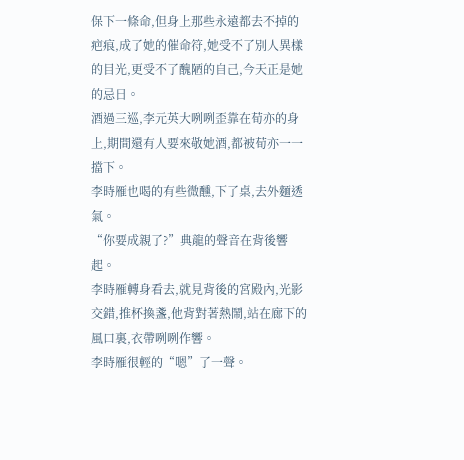保下一條命,但身上那些永遠都去不掉的疤痕,成了她的催命符,她受不了別人異樣的目光,更受不了醜陋的自己,今天正是她的忌日。
酒過三巡,李元英大咧咧歪靠在荀亦的身上,期間還有人要來敬她酒,都被荀亦一一擋下。
李時雁也喝的有些微醺,下了桌,去外麵透氣。
“你要成親了?”典龍的聲音在背後響起。
李時雁轉身看去,就見背後的宮殿內,光影交錯,推杯換盞,他背對著熱鬧,站在廊下的風口裏,衣帶咧咧作響。
李時雁很輕的“嗯”了一聲。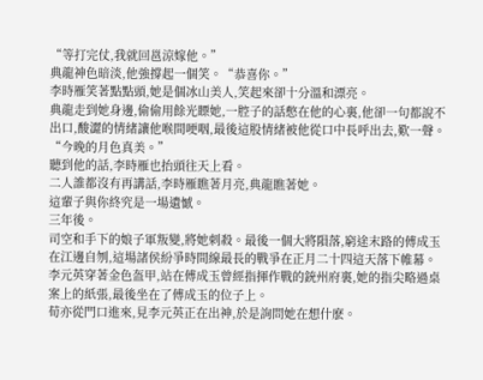“等打完仗,我就回邕涼嫁他。”
典龍神色暗淡,他強撐起一個笑。“恭喜你。”
李時雁笑著點點頭,她是個冰山美人,笑起來卻十分溫和漂亮。
典龍走到她身邊,偷偷用餘光瞟她,一腔子的話憋在他的心裏,他卻一句都說不出口,酸澀的情緒讓他喉間哽咽,最後這股情緒被他從口中長呼出去,歎一聲。“今晚的月色真美。”
聽到他的話,李時雁也抬頭往天上看。
二人誰都沒有再講話,李時雁瞧著月亮,典龍瞧著她。
這輩子與你終究是一場遺憾。
三年後。
司空和手下的娘子軍叛變,將她刺殺。最後一個大將隕落,窮途末路的傅成玉在江邊自刎,這場諸侯紛爭時間線最長的戰爭在正月二十四這天落下帷幕。
李元英穿著金色盔甲,站在傅成玉曾經指揮作戰的銃州府裏,她的指尖略過桌案上的紙張,最後坐在了傅成玉的位子上。
荀亦從門口進來,見李元英正在出神,於是詢問她在想什麽。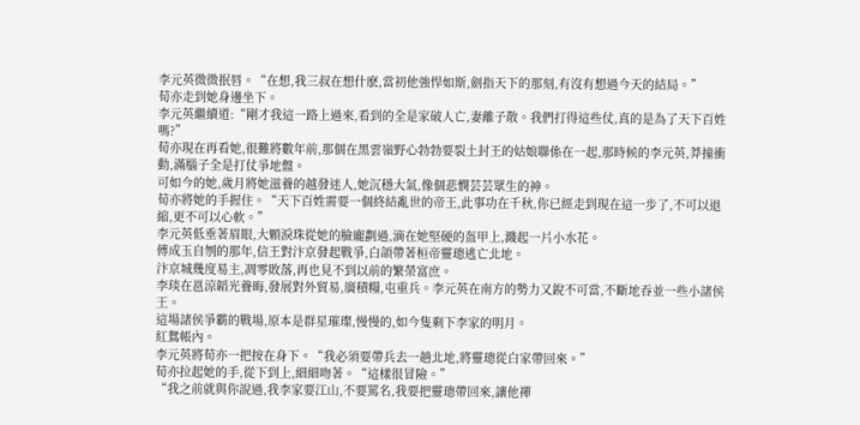李元英微微抿唇。“在想,我三叔在想什麽,當初他強悍如斯,劍指天下的那刻,有沒有想過今天的結局。”
荀亦走到她身邊坐下。
李元英繼續道:“剛才我這一路上過來,看到的全是家破人亡,妻離子散。我們打得這些仗,真的是為了天下百姓嗎?”
荀亦現在再看她,很難將數年前,那個在黑雲嶺野心勃勃要裂土封王的姑娘聯係在一起,那時候的李元英,莽撞衝動,滿腦子全是打仗爭地盤。
可如今的她,歲月將她滋養的越發迷人,她沉穩大氣,像個悲憫芸芸眾生的神。
荀亦將她的手握住。“天下百姓需要一個終結亂世的帝王,此事功在千秋,你已經走到現在這一步了,不可以退縮,更不可以心軟。”
李元英低垂著眉眼,大顆淚珠從她的臉龐劃過,滴在她堅硬的盔甲上,濺起一片小水花。
傅成玉自刎的那年,信王對汴京發起戰爭,白頜帶著桓帝靈璁逃亡北地。
汴京城幾度易主,凋零敗落,再也見不到以前的繁榮富庶。
李琰在邕涼韜光養晦,發展對外貿易,廣積糧,屯重兵。李元英在南方的勢力又銳不可當,不斷地吞並一些小諸侯王。
這場諸侯爭霸的戰場,原本是群星璀璨,慢慢的,如今隻剩下李家的明月。
紅鴛帳內。
李元英將荀亦一把按在身下。“我必須要帶兵去一趟北地,將靈璁從白家帶回來。”
荀亦拉起她的手,從下到上,細細吻著。“這樣很冒險。”
“我之前就與你說過,我李家要江山,不要罵名,我要把靈璁帶回來,讓他禪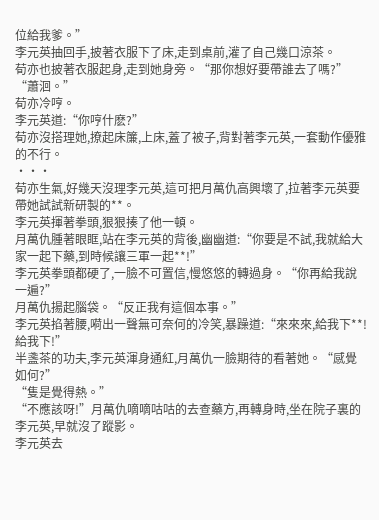位給我爹。”
李元英抽回手,披著衣服下了床,走到桌前,灌了自己幾口涼茶。
荀亦也披著衣服起身,走到她身旁。“那你想好要帶誰去了嗎?”
“蕭洄。”
荀亦冷哼。
李元英道:“你哼什麽?”
荀亦沒搭理她,撩起床簾,上床,蓋了被子,背對著李元英,一套動作優雅的不行。
···
荀亦生氣,好幾天沒理李元英,這可把月萬仇高興壞了,拉著李元英要帶她試試新研製的**。
李元英揮著拳頭,狠狠揍了他一頓。
月萬仇腫著眼眶,站在李元英的背後,幽幽道:“你要是不試,我就給大家一起下藥,到時候讓三軍一起**!”
李元英拳頭都硬了,一臉不可置信,慢悠悠的轉過身。“你再給我說一遍?”
月萬仇揚起腦袋。“反正我有這個本事。”
李元英掐著腰,嗬出一聲無可奈何的冷笑,暴躁道:“來來來,給我下**!給我下!”
半盞茶的功夫,李元英渾身通紅,月萬仇一臉期待的看著她。“感覺如何?”
“隻是覺得熱。”
“不應該呀!”月萬仇嘀嘀咕咕的去查藥方,再轉身時,坐在院子裏的李元英,早就沒了蹤影。
李元英去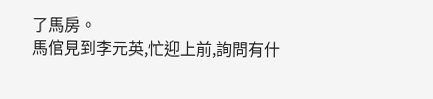了馬房。
馬倌見到李元英,忙迎上前,詢問有什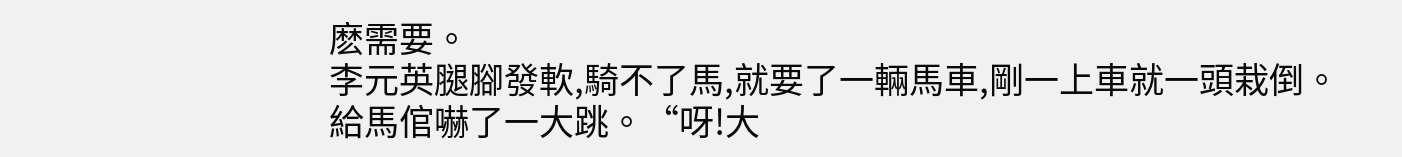麽需要。
李元英腿腳發軟,騎不了馬,就要了一輛馬車,剛一上車就一頭栽倒。
給馬倌嚇了一大跳。“呀!大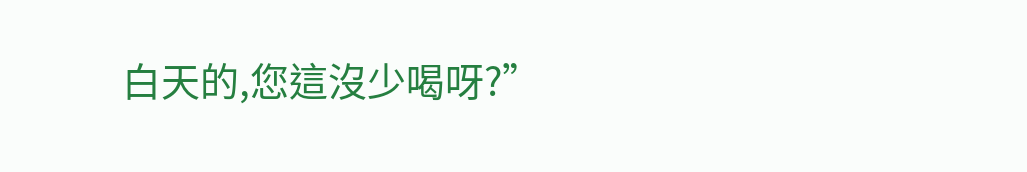白天的,您這沒少喝呀?”